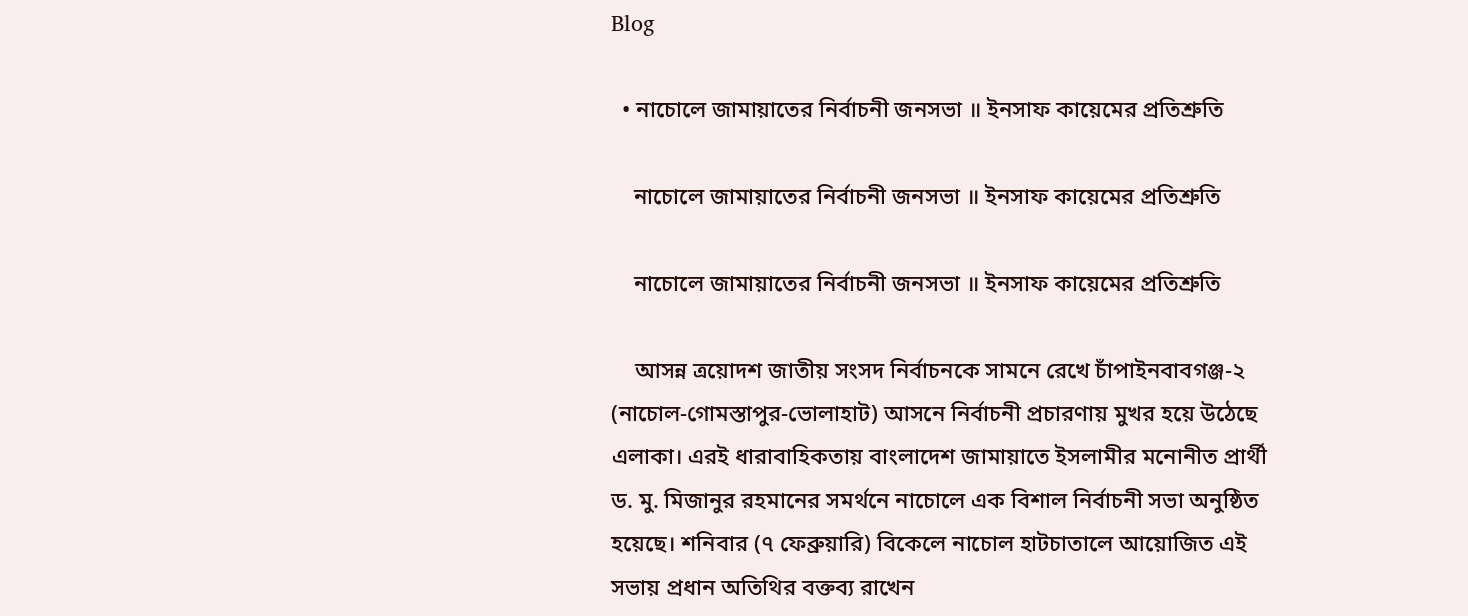Blog

  • নাচোলে জামায়াতের নির্বাচনী জনসভা ॥ ইনসাফ কায়েমের প্রতিশ্রুতি

    নাচোলে জামায়াতের নির্বাচনী জনসভা ॥ ইনসাফ কায়েমের প্রতিশ্রুতি

    নাচোলে জামায়াতের নির্বাচনী জনসভা ॥ ইনসাফ কায়েমের প্রতিশ্রুতি

    আসন্ন ত্রয়োদশ জাতীয় সংসদ নির্বাচনকে সামনে রেখে চাঁপাইনবাবগঞ্জ-২ (নাচোল-গোমস্তাপুর-ভোলাহাট) আসনে নির্বাচনী প্রচারণায় মুখর হয়ে উঠেছে এলাকা। এরই ধারাবাহিকতায় বাংলাদেশ জামায়াতে ইসলামীর মনোনীত প্রার্থী ড. মু. মিজানুর রহমানের সমর্থনে নাচোলে এক বিশাল নির্বাচনী সভা অনুষ্ঠিত হয়েছে। শনিবার (৭ ফেব্রুয়ারি) বিকেলে নাচোল হাটচাতালে আয়োজিত এই সভায় প্রধান অতিথির বক্তব্য রাখেন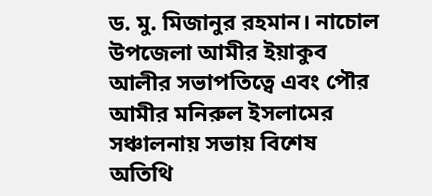ড. মু. মিজানুর রহমান। নাচোল উপজেলা আমীর ইয়াকুব আলীর সভাপতিত্বে এবং পৌর আমীর মনিরুল ইসলামের সঞ্চালনায় সভায় বিশেষ অতিথি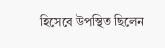হিসেবে উপস্থিত ছিলেন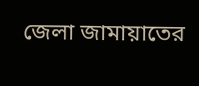জেলা জামায়াতের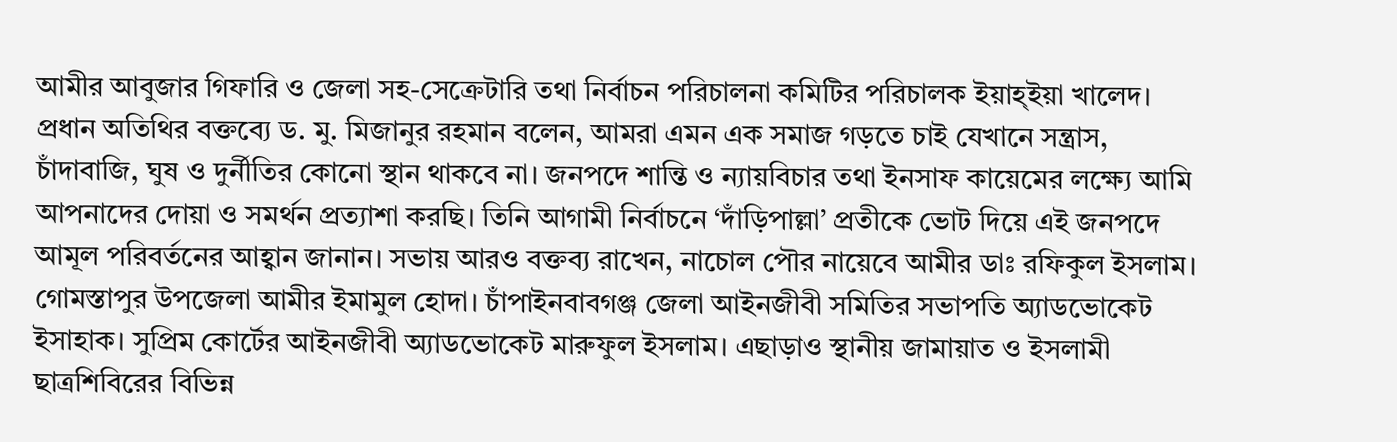আমীর আবুজার গিফারি ও জেলা সহ-সেক্রেটারি তথা নির্বাচন পরিচালনা কমিটির পরিচালক ইয়াহ্ইয়া খালেদ। প্রধান অতিথির বক্তব্যে ড. মু. মিজানুর রহমান বলেন, আমরা এমন এক সমাজ গড়তে চাই যেখানে সন্ত্রাস, চাঁদাবাজি, ঘুষ ও দুর্নীতির কোনো স্থান থাকবে না। জনপদে শান্তি ও ন্যায়বিচার তথা ইনসাফ কায়েমের লক্ষ্যে আমি আপনাদের দোয়া ও সমর্থন প্রত্যাশা করছি। তিনি আগামী নির্বাচনে ‘দাঁড়িপাল্লা’ প্রতীকে ভোট দিয়ে এই জনপদে আমূল পরিবর্তনের আহ্বান জানান। সভায় আরও বক্তব্য রাখেন, নাচোল পৌর নায়েবে আমীর ডাঃ রফিকুল ইসলাম। গোমস্তাপুর উপজেলা আমীর ইমামুল হোদা। চাঁপাইনবাবগঞ্জ জেলা আইনজীবী সমিতির সভাপতি অ্যাডভোকেট ইসাহাক। সুপ্রিম কোর্টের আইনজীবী অ্যাডভোকেট মারুফুল ইসলাম। এছাড়াও স্থানীয় জামায়াত ও ইসলামী ছাত্রশিবিরের বিভিন্ন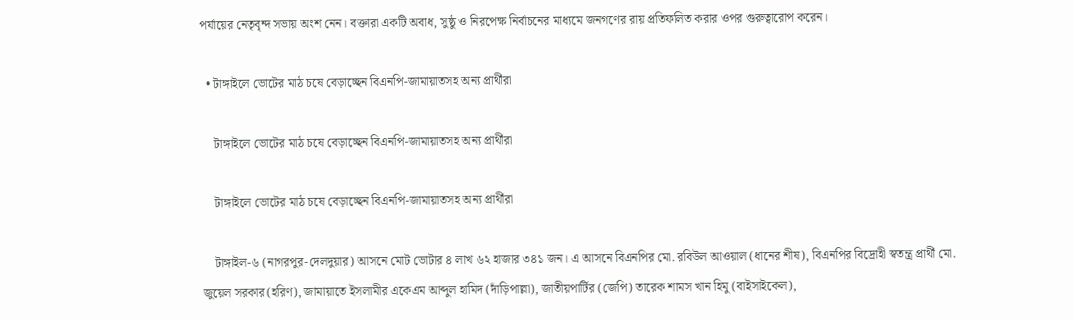পর্যায়ের নেতৃবৃন্দ সভায় অংশ নেন। বক্তারা একটি অবাধ, সুষ্ঠু ও নিরপেক্ষ নির্বাচনের মাধ্যমে জনগণের রায় প্রতিফলিত করার ওপর গুরুত্বারোপ করেন।

  • টাঙ্গাইলে ভোটের মাঠ চষে বেড়াচ্ছেন বিএনপি-জামায়াতসহ অন্য প্রার্থীরা

    টাঙ্গাইলে ভোটের মাঠ চষে বেড়াচ্ছেন বিএনপি-জামায়াতসহ অন্য প্রার্থীরা

    টাঙ্গাইলে ভোটের মাঠ চষে বেড়াচ্ছেন বিএনপি-জামায়াতসহ অন্য প্রার্থীরা

    টাঙ্গাইল-৬ (নাগরপুর-দেলদুয়ার) আসনে মোট ভোটার ৪ লাখ ৬২ হাজার ৩৪১ জন। এ আসনে বিএনপির মো. রবিউল আওয়াল (ধানের শীষ), বিএনপির বিদ্রোহী স্বতন্ত্র প্রার্থী মো. জুয়েল সরকার(হরিণ), জামায়াতে ইসলামীর একেএম আব্দুল হামিদ (দাঁড়িপাল্লা), জাতীয়পার্টির (জেপি) তারেক শামস খান হিমু (বাইসাইকেল),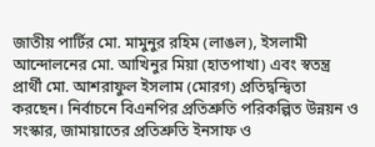জাতীয় পার্টির মো. মামুনুর রহিম (লাঙল), ইসলামী আন্দোলনের মো. আখিনুর মিয়া (হাতপাখা) এবং স্বতন্ত্র প্রার্থী মো. আশরাফুল ইসলাম (মোরগ) প্রতিদ্বন্দ্বিতা করছেন। নির্বাচনে বিএনপির প্রতিশ্রুতি পরিকল্পিত উন্নয়ন ও সংস্কার, জামায়াতের প্রতিশ্রুতি ইনসাফ ও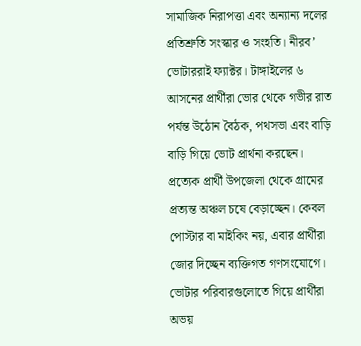সামাজিক নিরাপত্তা এবং অন্যান্য দলের প্রতিশ্রুতি সংস্কার ও সংহতি। নীরব’ ভোটাররাই ফ্যাক্টর। টাঙ্গাইলের ৬ আসনের প্রার্থীরা ভোর থেকে গভীর রাত পর্যন্ত উঠোন বৈঠক, পথসভা এবং বাড়ি বাড়ি গিয়ে ভোট প্রার্থনা করছেন। প্রত্যেক প্রার্থী উপজেলা থেকে গ্রামের প্রত্যন্ত অঞ্চল চষে বেড়াচ্ছেন। কেবল পোস্টার বা মাইকিং নয়, এবার প্রার্থীরা জোর দিচ্ছেন ব্যক্তিগত গণসংযোগে। ভোটার পরিবারগুলোতে গিয়ে প্রার্থীরা অভয়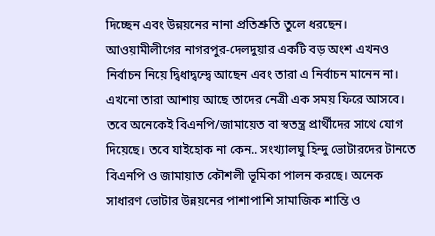দিচ্ছেন এবং উন্নয়নের নানা প্রতিশ্রুতি তুলে ধরছেন। আওয়ামীলীগের নাগরপুর-দেলদুয়ার একটি বড় অংশ এখনও নির্বাচন নিয়ে দ্বিধাদ্বন্দ্বে আছেন এবং তারা এ নির্বাচন মানেন না। এখনো তারা আশায় আছে তাদের নেত্রী এক সময় ফিরে আসবে। তবে অনেকেই বিএনপি/জামায়েত বা স্বতন্ত্র প্রার্থীদের সাথে যোগ দিয়েছে। তবে যাইহোক না কেন.. সংখ্যালঘু হিন্দু ভোটারদের টানতে বিএনপি ও জামায়াত কৌশলী ভূমিকা পালন করছে। অনেক সাধারণ ভোটার উন্নয়নের পাশাপাশি সামাজিক শান্তি ও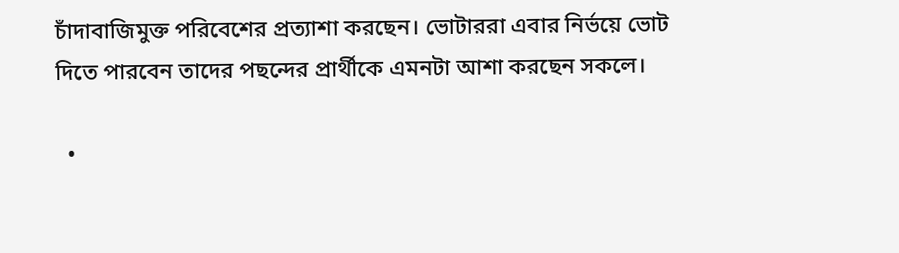চাঁদাবাজিমুক্ত পরিবেশের প্রত্যাশা করছেন। ভোটাররা এবার নির্ভয়ে ভোট দিতে পারবেন তাদের পছন্দের প্রার্থীকে এমনটা আশা করছেন সকলে।

  •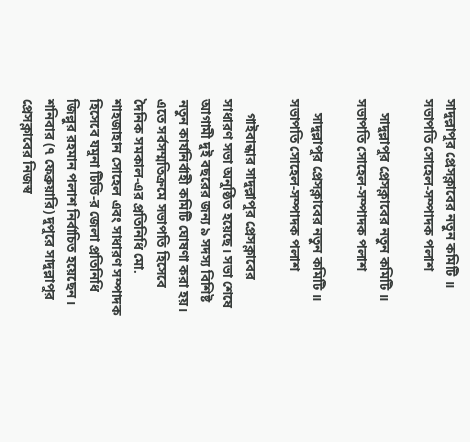সাদুল্লাপুর প্রেসক্লাবের নতুন কমিটি ॥ সভাপতি সোহেল-সম্পাদক পলাশ

    সাদুল্লাপুর প্রেসক্লাবের নতুন কমিটি ॥ সভাপতি সোহেল-সম্পাদক পলাশ

    সাদুল্লাপুর প্রেসক্লাবের নতুন কমিটি ॥ সভাপতি সোহেল-সম্পাদক পলাশ

    গাইবান্ধার সাদুল্লাপুর প্রেসক্লাবের সাধারণ সভা অনুষ্ঠিত হয়েছে। সভা শেষে আগামী দুই বছরের জন্য ৯ সদস্য বিশিষ্ট নতুন কার্যনির্বাহী কমিটি ঘোষণা করা হয়। এতে সর্বসম্মতিক্রমে সভাপতি হিসেবে দৈনিক সমকাল-এর প্রতিনিধি মো. শাহজাহান সোহেল এবং সাধারণ সম্পাদক হিসেবে যমুনা টিভি-র জেলা প্রতিনিধি জিল্লুর রহমান পলাশ নির্বাচিত হয়েছেন। শনিবার (৭ ফেব্রুয়ারি) দুপুরে সাদুল্লাপুর প্রেসক্লাবের নিজস্ব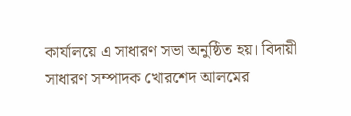কার্যালয়ে এ সাধারণ সভা অনুষ্ঠিত হয়। বিদায়ী সাধারণ সম্পাদক খোরশেদ আলমের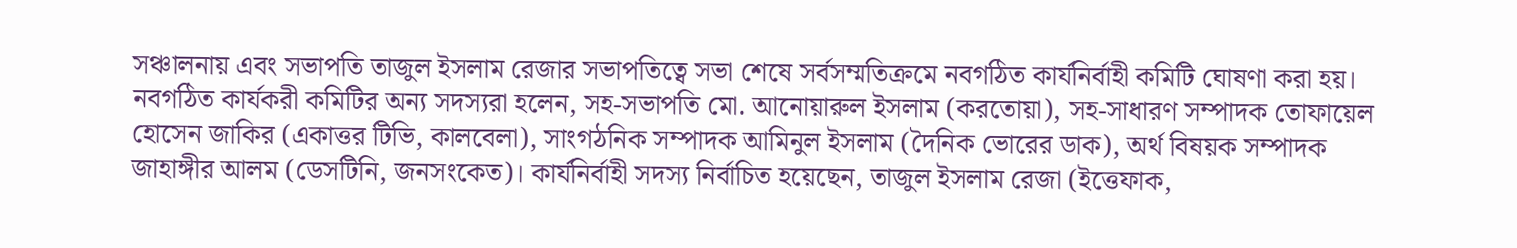সঞ্চালনায় এবং সভাপতি তাজুল ইসলাম রেজার সভাপতিত্বে সভা শেষে সর্বসম্মতিক্রমে নবগঠিত কার্যনির্বাহী কমিটি ঘোষণা করা হয়। নবগঠিত কার্যকরী কমিটির অন্য সদস্যরা হলেন, সহ-সভাপতি মো. আনোয়ারুল ইসলাম (করতোয়া), সহ-সাধারণ সম্পাদক তোফায়েল হোসেন জাকির (একাত্তর টিভি, কালবেলা), সাংগঠনিক সম্পাদক আমিনুল ইসলাম (দৈনিক ভোরের ডাক), অর্থ বিষয়ক সম্পাদক জাহাঙ্গীর আলম (ডেসটিনি, জনসংকেত)। কার্যনির্বাহী সদস্য নির্বাচিত হয়েছেন, তাজুল ইসলাম রেজা (ইত্তেফাক,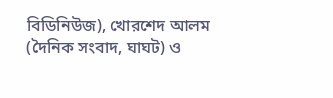বিডিনিউজ), খোরশেদ আলম (দৈনিক সংবাদ, ঘাঘট) ও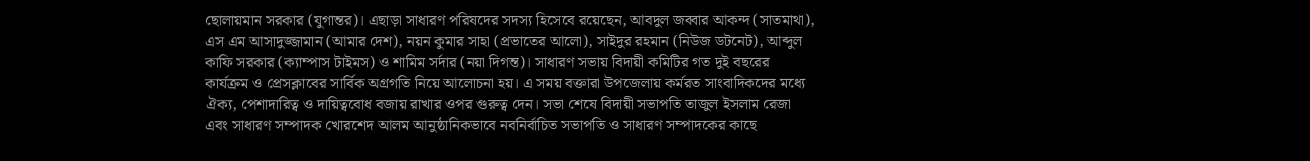ছোলায়মান সরকার (যুগান্তর)। এছাড়া সাধারণ পরিষদের সদস্য হিসেবে রয়েছেন, আবদুল জব্বার আকন্দ (সাতমাথা), এস এম আসাদুজ্জামান (আমার দেশ), নয়ন কুমার সাহা (প্রভাতের আলো), সাইদুর রহমান (নিউজ ডটনেট), আব্দুল কাফি সরকার (ক্যাম্পাস টাইমস) ও শামিম সর্দার (নয়া দিগন্ত)। সাধারণ সভায় বিদায়ী কমিটির গত দুই বছরের কার্যক্রম ও প্রেসক্লাবের সার্বিক অগ্রগতি নিয়ে আলোচনা হয়। এ সময় বক্তারা উপজেলায় কর্মরত সাংবাদিকদের মধ্যে ঐক্য, পেশাদারিত্ব ও দায়িত্ববোধ বজায় রাখার ওপর গুরুত্ব দেন। সভা শেষে বিদায়ী সভাপতি তাজুল ইসলাম রেজা এবং সাধারণ সম্পাদক খোরশেদ আলম আনুষ্ঠানিকভাবে নবনির্বাচিত সভাপতি ও সাধারণ সম্পাদকের কাছে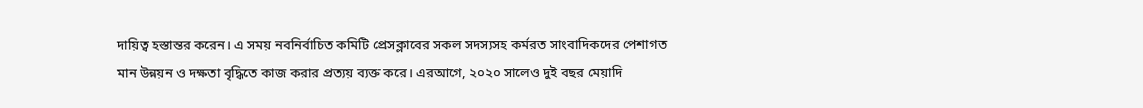দায়িত্ব হস্তান্তর করেন। এ সময় নবনির্বাচিত কমিটি প্রেসক্লাবের সকল সদস্যসহ কর্মরত সাংবাদিকদের পেশাগত মান উন্নয়ন ও দক্ষতা বৃদ্ধিতে কাজ করার প্রত্যয় ব্যক্ত করে। এরআগে, ২০২০ সালেও দুই বছর মেয়াদি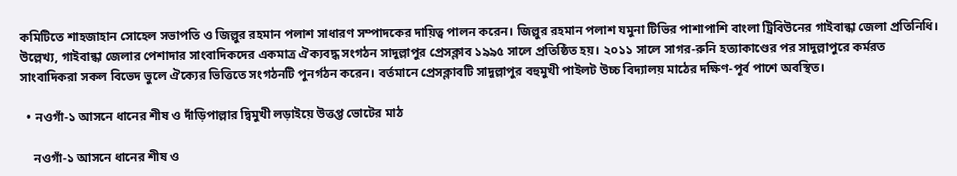কমিটিতে শাহজাহান সোহেল সভাপতি ও জিল্লুর রহমান পলাশ সাধারণ সম্পাদকের দায়িত্ব পালন করেন। জিল্লুর রহমান পলাশ যমুনা টিভির পাশাপাশি বাংলা ট্রিবিউনের গাইবান্ধা জেলা প্রতিনিধি। উল্লেখ্য, গাইবান্ধা জেলার পেশাদার সাংবাদিকদের একমাত্র ঐক্যবদ্ধ সংগঠন সাদুল্লাপুর প্রেসক্লাব ১৯৯৫ সালে প্রতিষ্ঠিত হয়। ২০১১ সালে সাগর-রুনি হত্যাকাণ্ডের পর সাদুল্লাপুরে কর্মরত সাংবাদিকরা সকল বিভেদ ভুলে ঐক্যের ভিত্তিতে সংগঠনটি পুনর্গঠন করেন। বর্তমানে প্রেসক্লাবটি সাদুল্লাপুর বহুমুখী পাইলট উচ্চ বিদ্যালয় মাঠের দক্ষিণ-পূর্ব পাশে অবস্থিত।

  • নওগাঁ-১ আসনে ধানের শীষ ও দাঁড়িপাল্লার দ্বিমুখী লড়াইয়ে উত্তপ্ত ভোটের মাঠ

    নওগাঁ-১ আসনে ধানের শীষ ও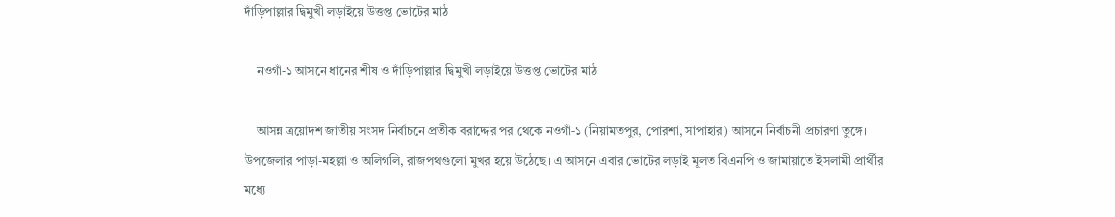দাঁড়িপাল্লার দ্বিমুখী লড়াইয়ে উত্তপ্ত ভোটের মাঠ

    নওগাঁ-১ আসনে ধানের শীষ ও দাঁড়িপাল্লার দ্বিমুখী লড়াইয়ে উত্তপ্ত ভোটের মাঠ

    আসন্ন ত্রয়োদশ জাতীয় সংসদ নির্বাচনে প্রতীক বরাদ্দের পর থেকে নওগাঁ-১ (নিয়ামতপুর, পোরশা, সাপাহার) আসনে নির্বাচনী প্রচারণা তুঙ্গে। উপজেলার পাড়া-মহল্লা ও অলিগলি, রাজপথগুলো মুখর হয়ে উঠেছে। এ আসনে এবার ভোটের লড়াই মূলত বিএনপি ও জামায়াতে ইসলামী প্রার্থীর মধ্যে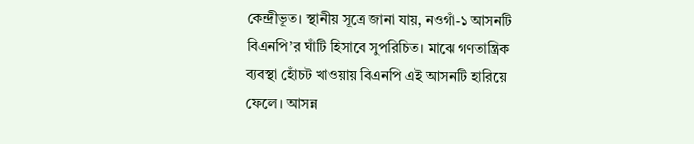কেন্দ্রীভূত। স্থানীয় সূত্রে জানা যায়, নওগাঁ-১ আসনটি বিএনপি’র ঘাঁটি হিসাবে সুপরিচিত। মাঝে গণতান্ত্রিক ব্যবস্থা হোঁচট খাওয়ায় বিএনপি এই আসনটি হারিয়ে ফেলে। আসন্ন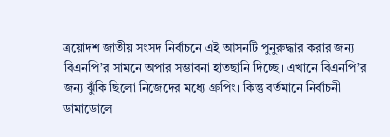ত্রয়োদশ জাতীয় সংসদ নির্বাচনে এই আসনটি পুনুরুদ্ধার করার জন্য বিএনপি’র সামনে অপার সম্ভাবনা হাতছানি দিচ্ছে। এখানে বিএনপি’র জন্য ঝুঁকি ছিলো নিজেদের মধ্যে গ্রুপিং। কিন্তু বর্তমানে নির্বাচনী ডামাডোলে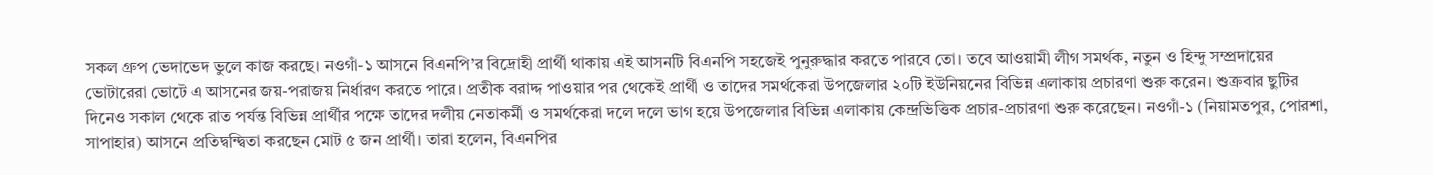সকল গ্রুপ ভেদাভেদ ভুলে কাজ করছে। নওগাঁ-১ আসনে বিএনপি’র বিদ্রোহী প্রার্থী থাকায় এই আসনটি বিএনপি সহজেই পুনুরুদ্ধার করতে পারবে তো। তবে আওয়ামী লীগ সমর্থক, নতুন ও হিন্দু সম্প্রদায়ের ভোটারেরা ভোটে এ আসনের জয়-পরাজয় নির্ধারণ করতে পারে। প্রতীক বরাদ্দ পাওয়ার পর থেকেই প্রার্থী ও তাদের সমর্থকেরা উপজেলার ২০টি ইউনিয়নের বিভিন্ন এলাকায় প্রচারণা শুরু করেন। শুক্রবার ছুটির দিনেও সকাল থেকে রাত পর্যন্ত বিভিন্ন প্রার্থীর পক্ষে তাদের দলীয় নেতাকর্মী ও সমর্থকেরা দলে দলে ভাগ হয়ে উপজেলার বিভিন্ন এলাকায় কেন্দ্রভিত্তিক প্রচার-প্রচারণা শুরু করেছেন। নওগাঁ-১ (নিয়ামতপুর, পোরশা, সাপাহার) আসনে প্রতিদ্বন্দ্বিতা করছেন মোট ৫ জন প্রার্থী। তারা হলেন, বিএনপির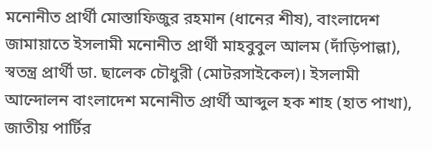মনোনীত প্রার্থী মোস্তাফিজুর রহমান (ধানের শীষ), বাংলাদেশ জামায়াতে ইসলামী মনোনীত প্রার্থী মাহবুবুল আলম (দাঁড়িপাল্লা), স্বতন্ত্র প্রার্থী ডা. ছালেক চৌধুরী (মোটরসাইকেল)। ইসলামী আন্দোলন বাংলাদেশ মনোনীত প্রার্থী আব্দুল হক শাহ (হাত পাখা), জাতীয় পার্টির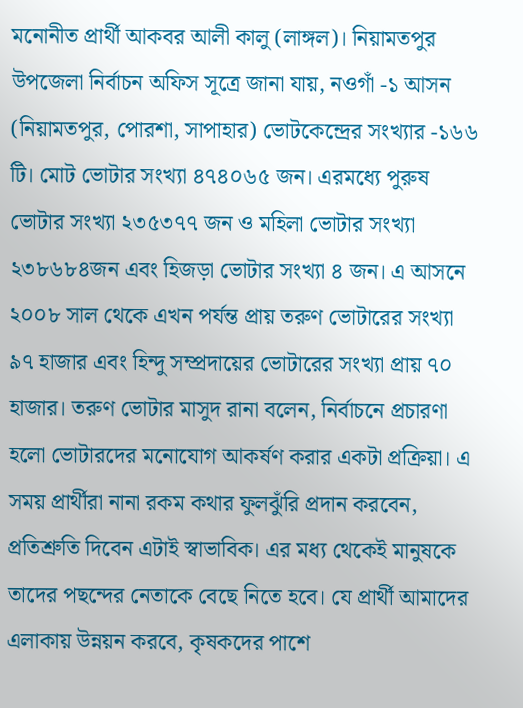মনোনীত প্রার্থী আকবর আলী কালু (লাঙ্গল)। নিয়ামতপুর উপজেলা নির্বাচন অফিস সূত্রে জানা যায়, নওগাঁ -১ আসন (নিয়ামতপুর, পোরশা, সাপাহার) ভোটকেন্দ্রের সংখ্যার -১৬৬ টি। মোট ভোটার সংখ্যা ৪৭৪০৬৫ জন। এরমধ্যে পুরুষ ভোটার সংখ্যা ২৩৫৩৭৭ জন ও মহিলা ভোটার সংখ্যা ২৩৮৬৮৪জন এবং হিজড়া ভোটার সংখ্যা ৪ জন। এ আসনে ২০০৮ সাল থেকে এখন পর্যন্ত প্রায় তরুণ ভোটারের সংখ্যা ৯৭ হাজার এবং হিন্দু সম্প্রদায়ের ভোটারের সংখ্যা প্রায় ৭০ হাজার। তরুণ ভোটার মাসুদ রানা বলেন, নির্বাচনে প্রচারণা হলো ভোটারদের মনোযোগ আকর্ষণ করার একটা প্রক্রিয়া। এ সময় প্রার্থীরা নানা রকম কথার ফুলঝুঁরি প্রদান করবেন, প্রতিশ্রুতি দিবেন এটাই স্বাভাবিক। এর মধ্য থেকেই মানুষকে তাদের পছন্দের নেতাকে বেছে নিতে হবে। যে প্রার্থী আমাদের এলাকায় উন্নয়ন করবে, কৃষকদের পাশে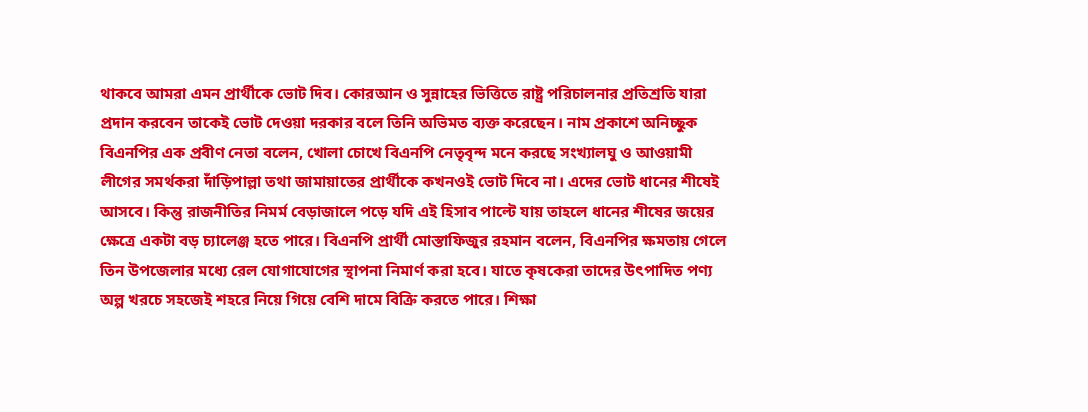থাকবে আমরা এমন প্রার্থীকে ভোট দিব। কোরআন ও সুন্নাহের ভিত্তিতে রাষ্ট্র পরিচালনার প্রতিশ্রতি যারা প্রদান করবেন তাকেই ভোট দেওয়া দরকার বলে তিনি অভিমত ব্যক্ত করেছেন। নাম প্রকাশে অনিচ্ছুক বিএনপির এক প্রবীণ নেতা বলেন, খোলা চোখে বিএনপি নেতৃবৃন্দ মনে করছে সংখ্যালঘু ও আওয়ামী লীগের সমর্থকরা দাঁড়িপাল্লা তথা জামায়াতের প্রার্থীকে কখনওই ভোট দিবে না। এদের ভোট ধানের শীষেই আসবে। কিন্তু রাজনীতির নিমর্ম বেড়াজালে পড়ে যদি এই হিসাব পাল্টে যায় তাহলে ধানের শীষের জয়ের ক্ষেত্রে একটা বড় চ্যালেঞ্জ হতে পারে। বিএনপি প্রার্থী মোস্তাফিজুর রহমান বলেন, বিএনপির ক্ষমতায় গেলে তিন উপজেলার মধ্যে রেল যোগাযোগের স্থাপনা নিমার্ণ করা হবে। যাতে কৃষকেরা তাদের উৎপাদিত পণ্য অল্প খরচে সহজেই শহরে নিয়ে গিয়ে বেশি দামে বিক্রি করতে পারে। শিক্ষা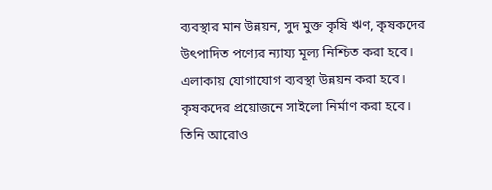ব্যবস্থার মান উন্নয়ন, সুদ মুক্ত কৃষি ঋণ, কৃষকদের উৎপাদিত পণ্যের ন্যায্য মূল্য নিশ্চিত করা হবে। এলাকায় যোগাযোগ ব্যবস্থা উন্নয়ন করা হবে। কৃষকদের প্রয়োজনে সাইলো নির্মাণ করা হবে। তিনি আরোও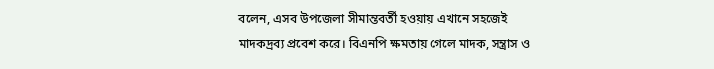বলেন, এসব উপজেলা সীমান্তবর্তী হওয়ায় এখানে সহজেই মাদকদ্রব্য প্রবেশ করে। বিএনপি ক্ষমতায় গেলে মাদক, সন্ত্রাস ও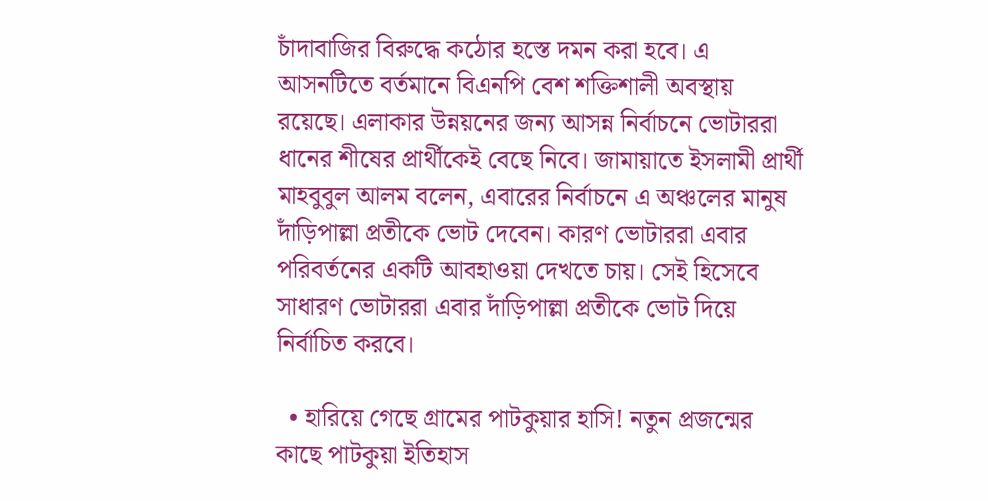চাঁদাবাজির বিরুদ্ধে কঠোর হস্তে দমন করা হবে। এ আসনটিতে বর্তমানে বিএনপি বেশ শক্তিশালী অবস্থায় রয়েছে। এলাকার উন্নয়নের জন্য আসন্ন নির্বাচনে ভোটাররা ধানের শীষের প্রার্থীকেই বেছে নিবে। জামায়াতে ইসলামী প্রার্থী মাহবুবুল আলম বলেন, এবারের নির্বাচনে এ অঞ্চলের মানুষ দাঁড়িপাল্লা প্রতীকে ভোট দেবেন। কারণ ভোটাররা এবার পরিবর্তনের একটি আবহাওয়া দেখতে চায়। সেই হিসেবে সাধারণ ভোটাররা এবার দাঁড়িপাল্লা প্রতীকে ভোট দিয়ে নির্বাচিত করবে।

  • হারিয়ে গেছে গ্রামের পাটকুয়ার হাসি! নতুন প্রজন্মের কাছে পাটকুয়া ইতিহাস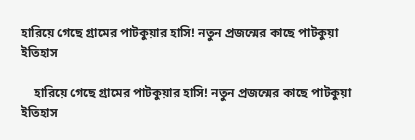হারিয়ে গেছে গ্রামের পাটকুয়ার হাসি! নতুন প্রজন্মের কাছে পাটকুয়া ইতিহাস

    হারিয়ে গেছে গ্রামের পাটকুয়ার হাসি! নতুন প্রজন্মের কাছে পাটকুয়া ইতিহাস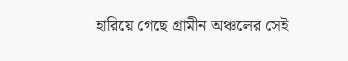হারিয়ে গেছে গ্রামীন অঞ্চলের সেই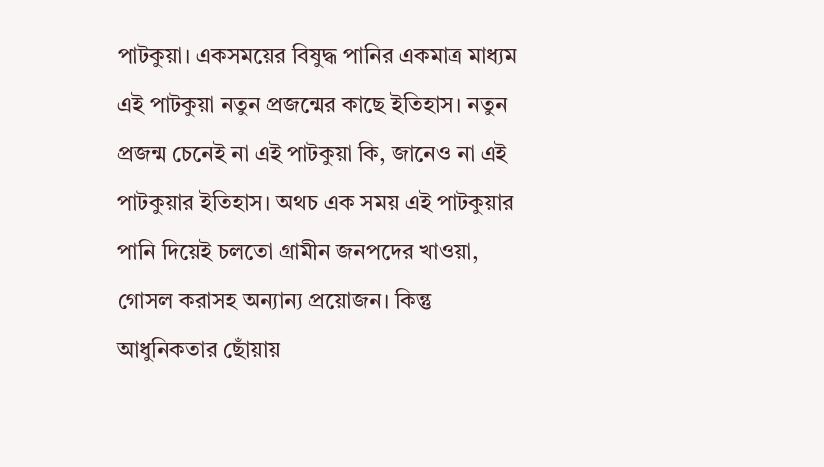পাটকুয়া। একসময়ের বিষুদ্ধ পানির একমাত্র মাধ্যম এই পাটকুয়া নতুন প্রজন্মের কাছে ইতিহাস। নতুন প্রজন্ম চেনেই না এই পাটকুয়া কি, জানেও না এই পাটকুয়ার ইতিহাস। অথচ এক সময় এই পাটকুয়ার পানি দিয়েই চলতো গ্রামীন জনপদের খাওয়া, গোসল করাসহ অন্যান্য প্রয়োজন। কিন্তু আধুনিকতার ছোঁয়ায়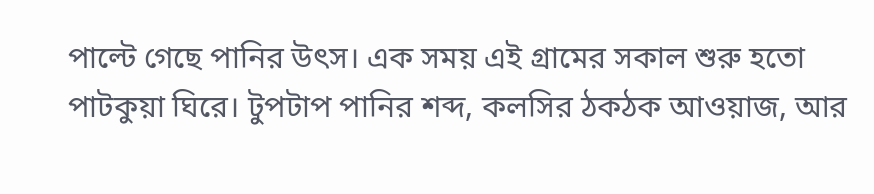পাল্টে গেছে পানির উৎস। এক সময় এই গ্রামের সকাল শুরু হতো পাটকুয়া ঘিরে। টুপটাপ পানির শব্দ, কলসির ঠকঠক আওয়াজ, আর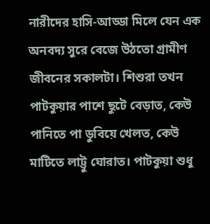নারীদের হাসি-আড্ডা মিলে যেন এক অনবদ্য সুরে বেজে উঠতো গ্রামীণ জীবনের সকালটা। শিশুরা তখন পাটকুয়ার পাশে ছুটে বেড়াত, কেউ পানিতে পা ডুবিয়ে খেলত, কেউ মাটিতে লাট্টু ঘোরাত। পাটকুয়া শুধু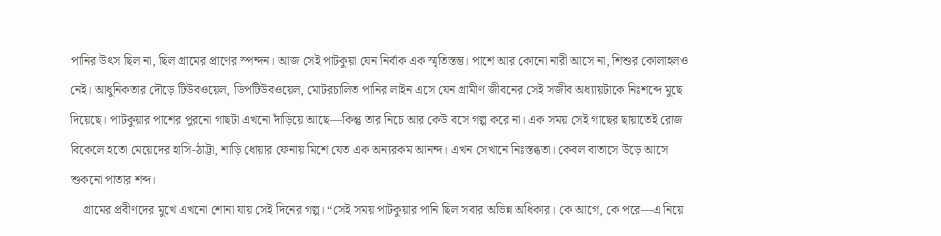পানির উৎস ছিল না, ছিল গ্রামের প্রাণের স্পন্দন। আজ সেই পাটকুয়া যেন নির্বাক এক স্মৃতিস্তম্ভ। পাশে আর কোনো নারী আসে না, শিশুর কোলাহলও নেই। আধুনিকতার দৌড়ে টিউবওয়েল, ডিপটিউবওয়েল, মোটরচালিত পানির লাইন এসে যেন গ্রামীণ জীবনের সেই সজীব অধ্যায়টাকে নিঃশব্দে মুছে দিয়েছে। পাটকুয়ার পাশের পুরনো গাছটা এখনো দাঁড়িয়ে আছে—কিন্তু তার নিচে আর কেউ বসে গল্প করে না। এক সময় সেই গাছের ছায়াতেই রোজ বিকেলে হতো মেয়েদের হাসি-ঠাট্টা, শাড়ি ধোয়ার ফেনায় মিশে যেত এক অন্যরকম আনন্দ। এখন সেখানে নিঃস্তব্ধতা। কেবল বাতাসে উড়ে আসে শুকনো পাতার শব্দ।
    গ্রামের প্রবীণদের মুখে এখনো শোনা যায় সেই দিনের গল্প। “সেই সময় পাটকুয়ার পানি ছিল সবার অভিন্ন অধিকার। কে আগে, কে পরে—এ নিয়ে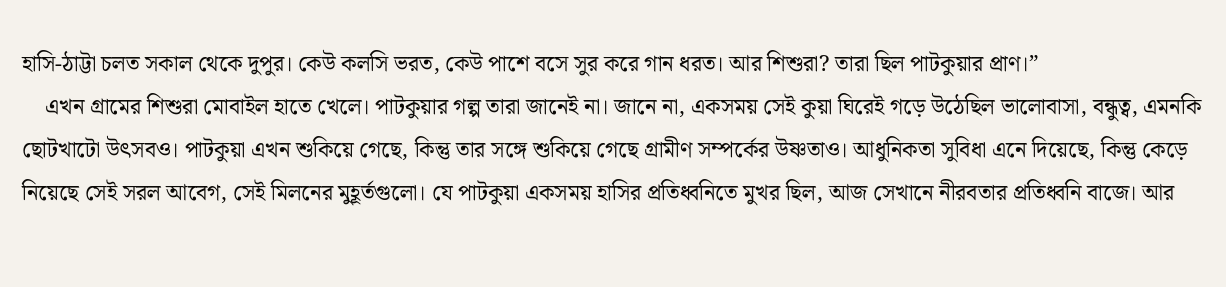হাসি-ঠাট্টা চলত সকাল থেকে দুপুর। কেউ কলসি ভরত, কেউ পাশে বসে সুর করে গান ধরত। আর শিশুরা? তারা ছিল পাটকুয়ার প্রাণ।”
    এখন গ্রামের শিশুরা মোবাইল হাতে খেলে। পাটকুয়ার গল্প তারা জানেই না। জানে না, একসময় সেই কুয়া ঘিরেই গড়ে উঠেছিল ভালোবাসা, বন্ধুত্ব, এমনকি ছোটখাটো উৎসবও। পাটকুয়া এখন শুকিয়ে গেছে, কিন্তু তার সঙ্গে শুকিয়ে গেছে গ্রামীণ সম্পর্কের উষ্ণতাও। আধুনিকতা সুবিধা এনে দিয়েছে, কিন্তু কেড়ে নিয়েছে সেই সরল আবেগ, সেই মিলনের মুহূর্তগুলো। যে পাটকুয়া একসময় হাসির প্রতিধ্বনিতে মুখর ছিল, আজ সেখানে নীরবতার প্রতিধ্বনি বাজে। আর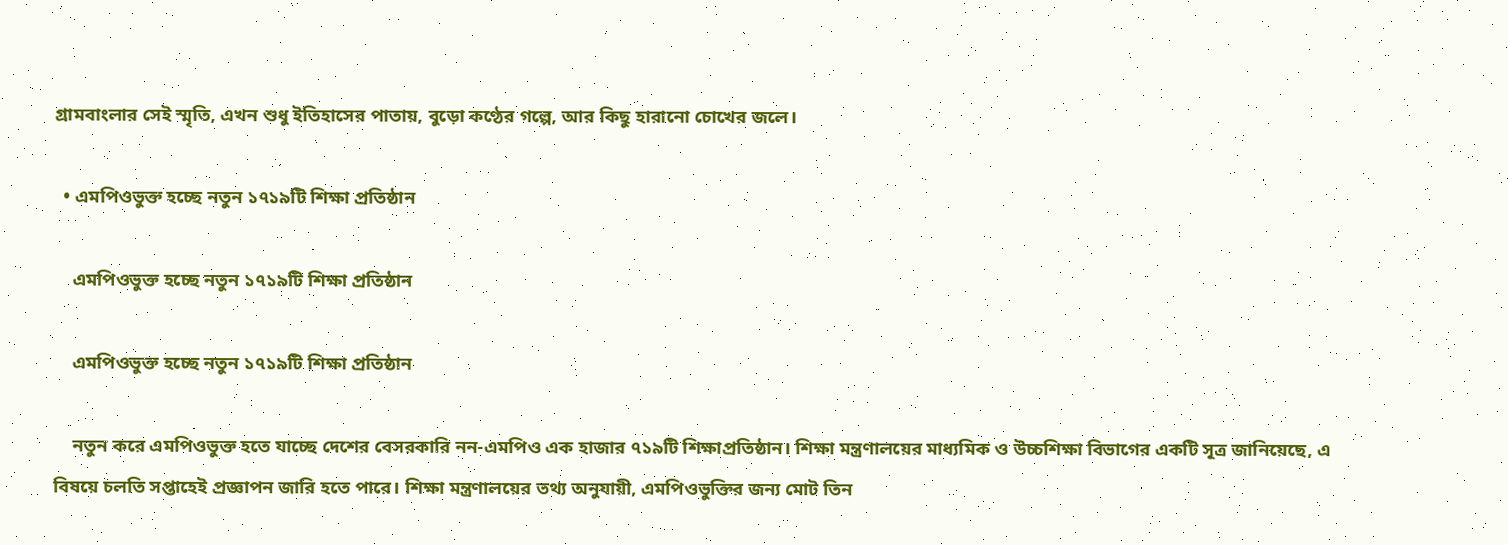গ্রামবাংলার সেই স্মৃতি, এখন শুধু ইতিহাসের পাতায়, বুড়ো কণ্ঠের গল্পে, আর কিছু হারানো চোখের জলে।

  • এমপিওভুক্ত হচ্ছে নতুন ১৭১৯টি শিক্ষা প্রতিষ্ঠান

    এমপিওভুক্ত হচ্ছে নতুন ১৭১৯টি শিক্ষা প্রতিষ্ঠান

    এমপিওভুক্ত হচ্ছে নতুন ১৭১৯টি শিক্ষা প্রতিষ্ঠান

    নতুন করে এমপিওভুক্ত হতে যাচ্ছে দেশের বেসরকারি নন-এমপিও এক হাজার ৭১৯টি শিক্ষাপ্রতিষ্ঠান। শিক্ষা মন্ত্রণালয়ের মাধ্যমিক ও উচ্চশিক্ষা বিভাগের একটি সূত্র জানিয়েছে, এ বিষয়ে চলতি সপ্তাহেই প্রজ্ঞাপন জারি হতে পারে। শিক্ষা মন্ত্রণালয়ের তথ্য অনুযায়ী, এমপিওভুক্তির জন্য মোট তিন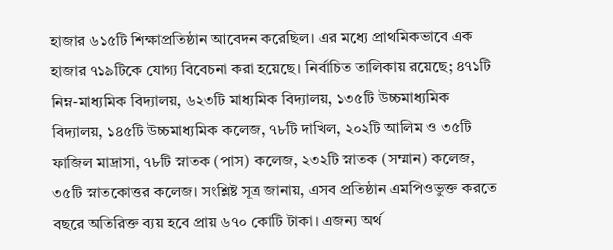হাজার ৬১৫টি শিক্ষাপ্রতিষ্ঠান আবেদন করেছিল। এর মধ্যে প্রাথমিকভাবে এক হাজার ৭১৯টিকে যোগ্য বিবেচনা করা হয়েছে। নির্বাচিত তালিকায় রয়েছে; ৪৭১টি নিম্ন-মাধ্যমিক বিদ্যালয়, ৬২৩টি মাধ্যমিক বিদ্যালয়, ১৩৫টি উচ্চমাধ্যমিক বিদ্যালয়, ১৪৫টি উচ্চমাধ্যমিক কলেজ, ৭৮টি দাখিল, ২০২টি আলিম ও ৩৫টি ফাজিল মাদ্রাসা, ৭৮টি স্নাতক (পাস) কলেজ, ২৩২টি স্নাতক (সম্মান) কলেজ, ৩৫টি স্নাতকোত্তর কলেজ। সংশ্লিষ্ট সূত্র জানায়, এসব প্রতিষ্ঠান এমপিওভুক্ত করতে বছরে অতিরিক্ত ব্যয় হবে প্রায় ৬৭০ কোটি টাকা। এজন্য অর্থ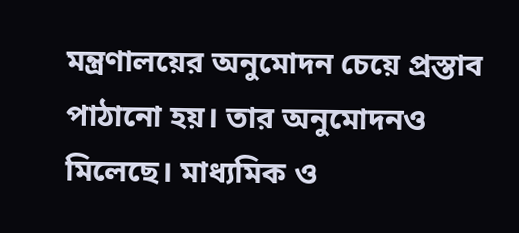মন্ত্রণালয়ের অনুমোদন চেয়ে প্রস্তাব পাঠানো হয়। তার অনুমোদনও মিলেছে। মাধ্যমিক ও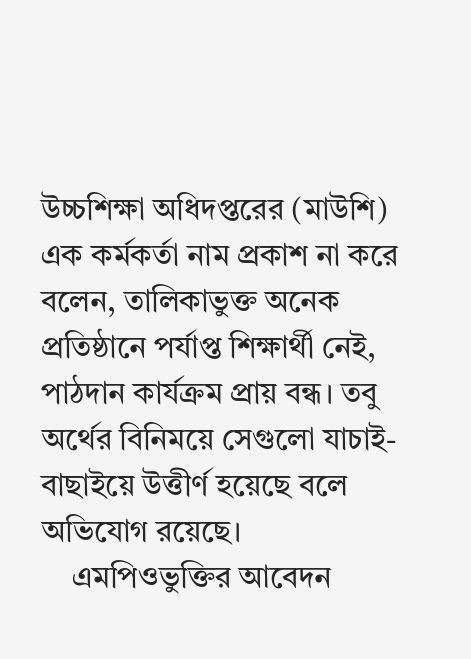উচ্চশিক্ষা অধিদপ্তরের (মাউশি) এক কর্মকর্তা নাম প্রকাশ না করে বলেন, তালিকাভুক্ত অনেক প্রতিষ্ঠানে পর্যাপ্ত শিক্ষার্থী নেই, পাঠদান কার্যক্রম প্রায় বন্ধ। তবু অর্থের বিনিময়ে সেগুলো যাচাই-বাছাইয়ে উত্তীর্ণ হয়েছে বলে অভিযোগ রয়েছে।
    এমপিওভুক্তির আবেদন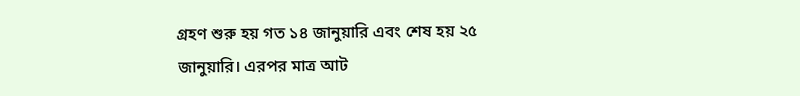গ্রহণ শুরু হয় গত ১৪ জানুয়ারি এবং শেষ হয় ২৫ জানুয়ারি। এরপর মাত্র আট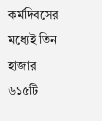কর্মদিবসের মধ্যেই তিন হাজার ৬১৫টি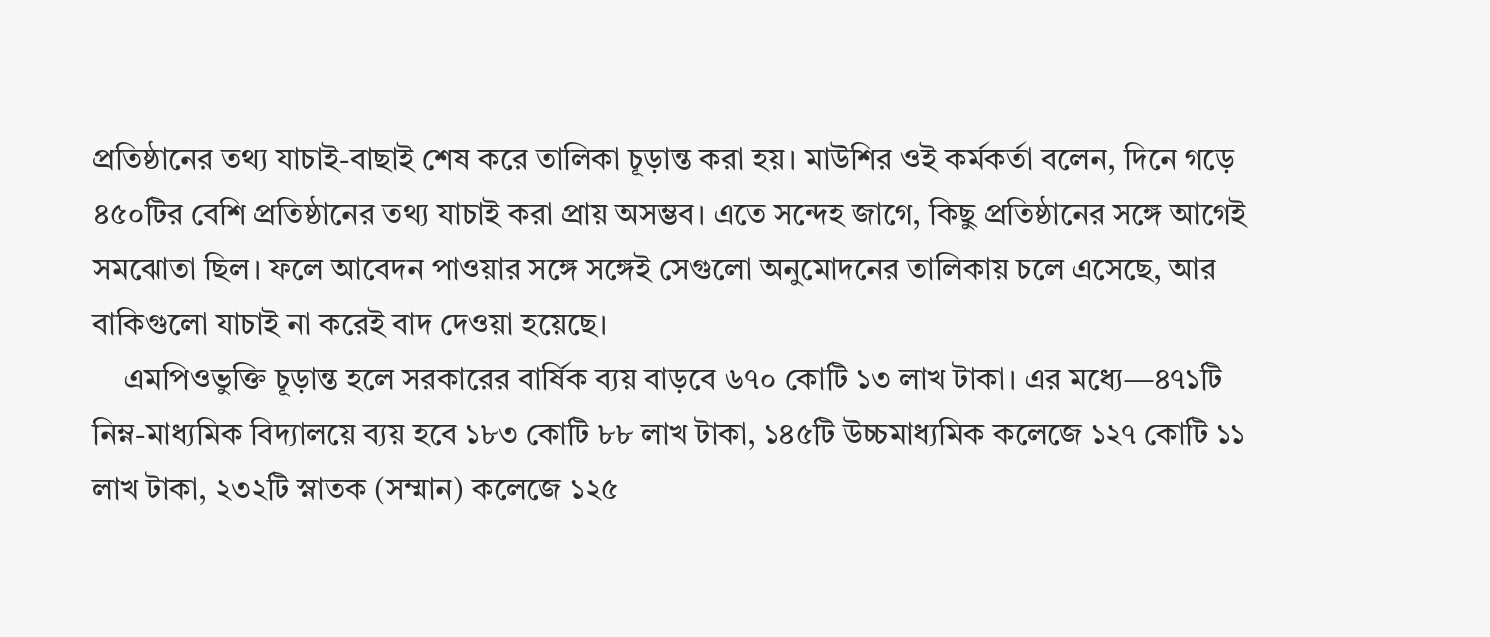প্রতিষ্ঠানের তথ্য যাচাই-বাছাই শেষ করে তালিকা চূড়ান্ত করা হয়। মাউশির ওই কর্মকর্তা বলেন, দিনে গড়ে ৪৫০টির বেশি প্রতিষ্ঠানের তথ্য যাচাই করা প্রায় অসম্ভব। এতে সন্দেহ জাগে, কিছু প্রতিষ্ঠানের সঙ্গে আগেই সমঝোতা ছিল। ফলে আবেদন পাওয়ার সঙ্গে সঙ্গেই সেগুলো অনুমোদনের তালিকায় চলে এসেছে, আর বাকিগুলো যাচাই না করেই বাদ দেওয়া হয়েছে।
    এমপিওভুক্তি চূড়ান্ত হলে সরকারের বার্ষিক ব্যয় বাড়বে ৬৭০ কোটি ১৩ লাখ টাকা। এর মধ্যে—৪৭১টি নিম্ন-মাধ্যমিক বিদ্যালয়ে ব্যয় হবে ১৮৩ কোটি ৮৮ লাখ টাকা, ১৪৫টি উচ্চমাধ্যমিক কলেজে ১২৭ কোটি ১১ লাখ টাকা, ২৩২টি স্নাতক (সম্মান) কলেজে ১২৫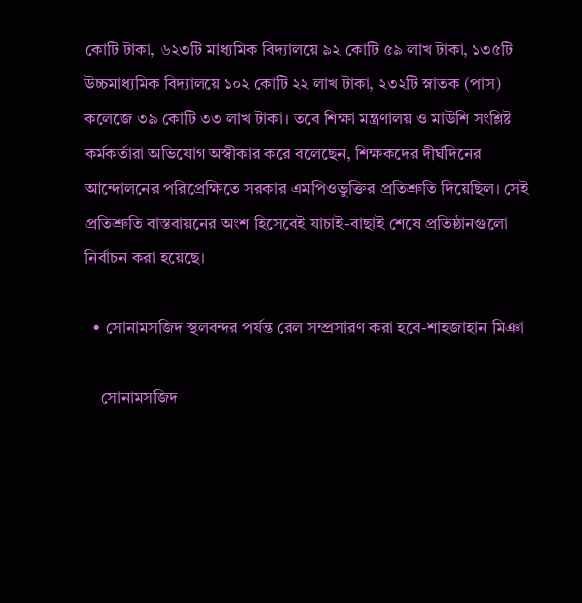কোটি টাকা, ৬২৩টি মাধ্যমিক বিদ্যালয়ে ৯২ কোটি ৫৯ লাখ টাকা, ১৩৫টি উচ্চমাধ্যমিক বিদ্যালয়ে ১০২ কোটি ২২ লাখ টাকা, ২৩২টি স্নাতক (পাস) কলেজে ৩৯ কোটি ৩৩ লাখ টাকা। তবে শিক্ষা মন্ত্রণালয় ও মাউশি সংশ্লিষ্ট কর্মকর্তারা অভিযোগ অস্বীকার করে বলেছেন, শিক্ষকদের দীর্ঘদিনের আন্দোলনের পরিপ্রেক্ষিতে সরকার এমপিওভুক্তির প্রতিশ্রুতি দিয়েছিল। সেই প্রতিশ্রুতি বাস্তবায়নের অংশ হিসেবেই যাচাই-বাছাই শেষে প্রতিষ্ঠানগুলো নির্বাচন করা হয়েছে।

  • সোনামসজিদ স্থলবন্দর পর্যন্ত রেল সম্প্রসারণ করা হবে-শাহজাহান মিঞা

    সোনামসজিদ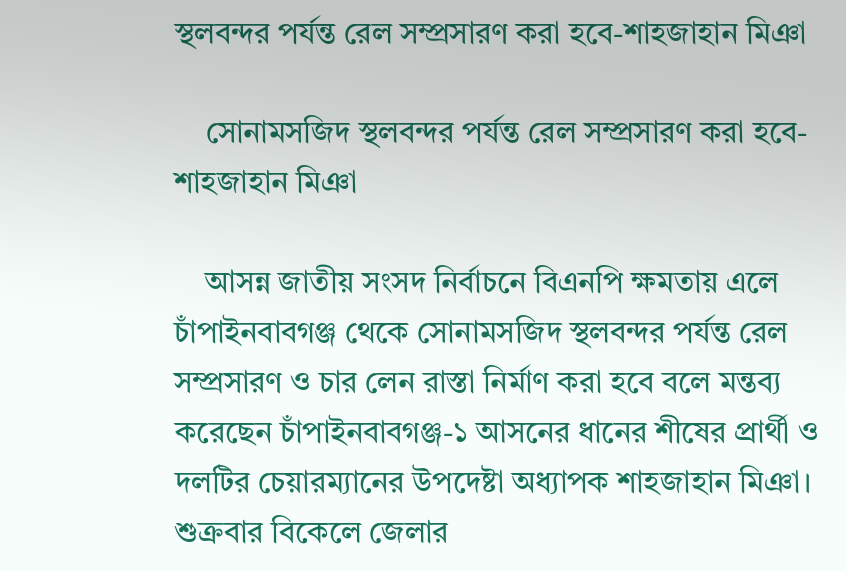স্থলবন্দর পর্যন্ত রেল সম্প্রসারণ করা হবে-শাহজাহান মিঞা

    সোনামসজিদ স্থলবন্দর পর্যন্ত রেল সম্প্রসারণ করা হবে-শাহজাহান মিঞা

    আসন্ন জাতীয় সংসদ নির্বাচনে বিএনপি ক্ষমতায় এলে চাঁপাইনবাবগঞ্জ থেকে সোনামসজিদ স্থলবন্দর পর্যন্ত রেল সম্প্রসারণ ও চার লেন রাস্তা নির্মাণ করা হবে বলে মন্তব্য করেছেন চাঁপাইনবাবগঞ্জ-১ আসনের ধানের শীষের প্রার্থী ও দলটির চেয়ারম্যানের উপদেষ্টা অধ্যাপক শাহজাহান মিঞা। শুক্রবার বিকেলে জেলার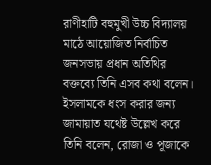রাণীহাটি বহুমুখী উচ্চ বিদ্যালয় মাঠে আয়োজিত নির্বাচিত জনসভায় প্রধান অতিথির বক্তব্যে তিনি এসব কথা বলেন। ইসলামকে ধংস করার জন্য জামায়াত যথেষ্ট উল্লেখ করে তিনি বলেন, রোজা ও পূজাকে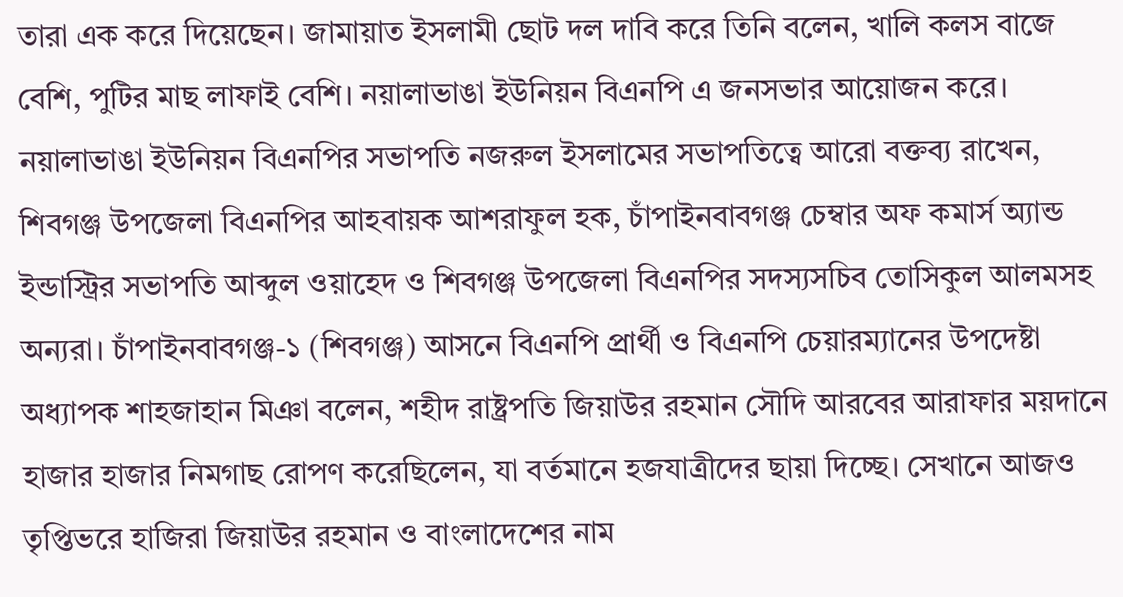তারা এক করে দিয়েছেন। জামায়াত ইসলামী ছোট দল দাবি করে তিনি বলেন, খালি কলস বাজে বেশি, পুটির মাছ লাফাই বেশি। নয়ালাভাঙা ইউনিয়ন বিএনপি এ জনসভার আয়োজন করে। নয়ালাভাঙা ইউনিয়ন বিএনপির সভাপতি নজরুল ইসলামের সভাপতিত্বে আরো বক্তব্য রাখেন, শিবগঞ্জ উপজেলা বিএনপির আহবায়ক আশরাফুল হক, চাঁপাইনবাবগঞ্জ চেম্বার অফ কমার্স অ্যান্ড ইন্ডাস্ট্রির সভাপতি আব্দুল ওয়াহেদ ও শিবগঞ্জ উপজেলা বিএনপির সদস্যসচিব তোসিকুল আলমসহ অন্যরা। চাঁপাইনবাবগঞ্জ-১ (শিবগঞ্জ) আসনে বিএনপি প্রার্থী ও বিএনপি চেয়ারম্যানের উপদেষ্টা অধ্যাপক শাহজাহান মিঞা বলেন, শহীদ রাষ্ট্রপতি জিয়াউর রহমান সৌদি আরবের আরাফার ময়দানে হাজার হাজার নিমগাছ রোপণ করেছিলেন, যা বর্তমানে হজযাত্রীদের ছায়া দিচ্ছে। সেখানে আজও তৃপ্তিভরে হাজিরা জিয়াউর রহমান ও বাংলাদেশের নাম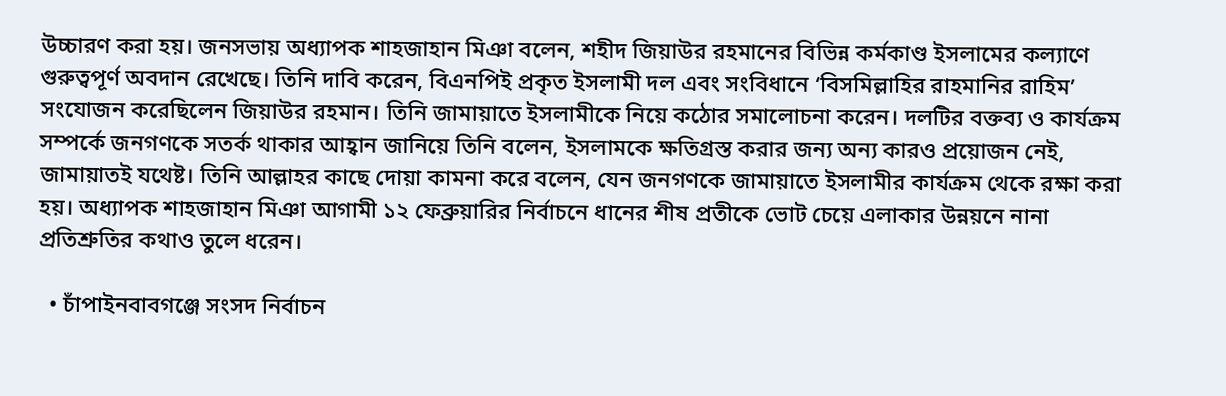উচ্চারণ করা হয়। জনসভায় অধ্যাপক শাহজাহান মিঞা বলেন, শহীদ জিয়াউর রহমানের বিভিন্ন কর্মকাণ্ড ইসলামের কল্যাণে গুরুত্বপূর্ণ অবদান রেখেছে। তিনি দাবি করেন, বিএনপিই প্রকৃত ইসলামী দল এবং সংবিধানে ‘বিসমিল্লাহির রাহমানির রাহিম’ সংযোজন করেছিলেন জিয়াউর রহমান। তিনি জামায়াতে ইসলামীকে নিয়ে কঠোর সমালোচনা করেন। দলটির বক্তব্য ও কার্যক্রম সম্পর্কে জনগণকে সতর্ক থাকার আহ্বান জানিয়ে তিনি বলেন, ইসলামকে ক্ষতিগ্রস্ত করার জন্য অন্য কারও প্রয়োজন নেই, জামায়াতই যথেষ্ট। তিনি আল্লাহর কাছে দোয়া কামনা করে বলেন, যেন জনগণকে জামায়াতে ইসলামীর কার্যক্রম থেকে রক্ষা করা হয়। অধ্যাপক শাহজাহান মিঞা আগামী ১২ ফেব্রুয়ারির নির্বাচনে ধানের শীষ প্রতীকে ভোট চেয়ে এলাকার উন্নয়নে নানা প্রতিশ্রুতির কথাও তুলে ধরেন।

  • চাঁপাইনবাবগঞ্জে সংসদ নির্বাচন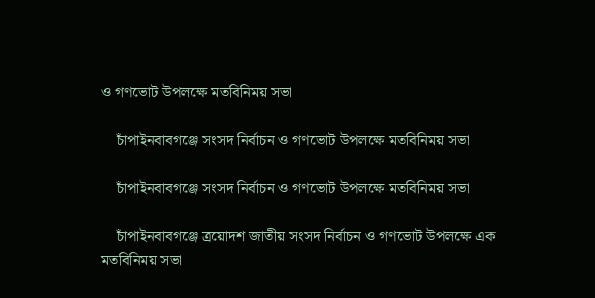ও গণভোট উপলক্ষে মতবিনিময় সভা

    চাঁপাইনবাবগঞ্জে সংসদ নির্বাচন ও গণভোট উপলক্ষে মতবিনিময় সভা

    চাঁপাইনবাবগঞ্জে সংসদ নির্বাচন ও গণভোট উপলক্ষে মতবিনিময় সভা

    চাঁপাইনবাবগঞ্জে ত্রয়োদশ জাতীয় সংসদ নির্বাচন ও গণভোট উপলক্ষে এক মতবিনিময় সভা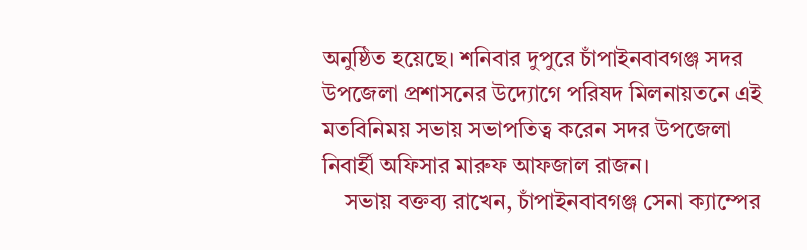অনুষ্ঠিত হয়েছে। শনিবার দুপুরে চাঁপাইনবাবগঞ্জ সদর উপজেলা প্রশাসনের উদ্যোগে পরিষদ মিলনায়তনে এই মতবিনিময় সভায় সভাপতিত্ব করেন সদর উপজেলা নিবার্হী অফিসার মারুফ আফজাল রাজন।
    সভায় বক্তব্য রাখেন, চাঁপাইনবাবগঞ্জ সেনা ক্যাম্পের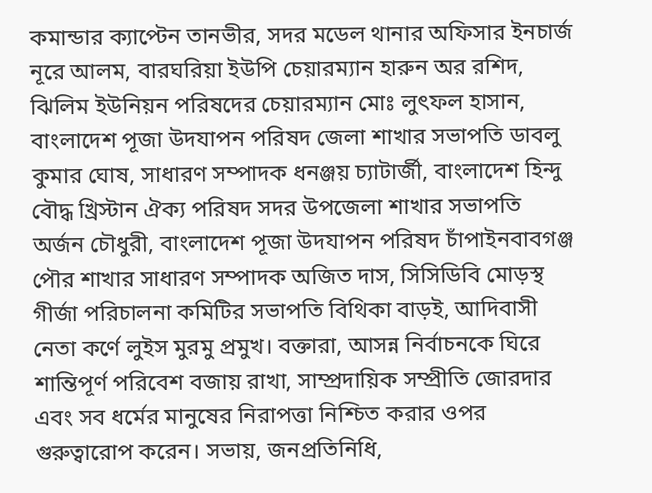কমান্ডার ক্যাপ্টেন তানভীর, সদর মডেল থানার অফিসার ইনচার্জ নূরে আলম, বারঘরিয়া ইউপি চেয়ারম্যান হারুন অর রশিদ, ঝিলিম ইউনিয়ন পরিষদের চেয়ারম্যান মোঃ লুৎফল হাসান, বাংলাদেশ পূজা উদযাপন পরিষদ জেলা শাখার সভাপতি ডাবলু কুমার ঘোষ, সাধারণ সম্পাদক ধনঞ্জয় চ্যাটার্জী, বাংলাদেশ হিন্দু বৌদ্ধ খ্রিস্টান ঐক্য পরিষদ সদর উপজেলা শাখার সভাপতি অর্জন চৌধুরী, বাংলাদেশ পূজা উদযাপন পরিষদ চাঁপাইনবাবগঞ্জ পৌর শাখার সাধারণ সম্পাদক অজিত দাস, সিসিডিবি মোড়স্থ গীর্জা পরিচালনা কমিটির সভাপতি বিথিকা বাড়ই, আদিবাসী নেতা কর্ণে লুইস মুরমু প্রমুখ। বক্তারা, আসন্ন নির্বাচনকে ঘিরে শান্তিপূর্ণ পরিবেশ বজায় রাখা, সাম্প্রদায়িক সম্প্রীতি জোরদার এবং সব ধর্মের মানুষের নিরাপত্তা নিশ্চিত করার ওপর গুরুত্বারোপ করেন। সভায়, জনপ্রতিনিধি,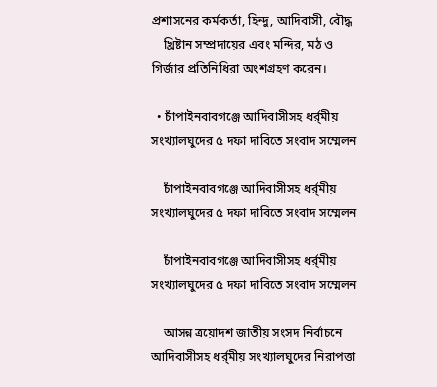প্রশাসনের কর্মকর্তা, হিন্দু, আদিবাসী, বৌদ্ধ
    খ্রিষ্টান সম্প্রদায়ের এবং মন্দির, মঠ ও গির্জার প্রতিনিধিরা অংশগ্রহণ করেন।

  • চাঁপাইনবাবগঞ্জে আদিবাসীসহ ধর্র্মীয় সংখ্যালঘুদের ৫ দফা দাবিতে সংবাদ সম্মেলন

    চাঁপাইনবাবগঞ্জে আদিবাসীসহ ধর্র্মীয় সংখ্যালঘুদের ৫ দফা দাবিতে সংবাদ সম্মেলন

    চাঁপাইনবাবগঞ্জে আদিবাসীসহ ধর্র্মীয় সংখ্যালঘুদের ৫ দফা দাবিতে সংবাদ সম্মেলন

    আসন্ন ত্রয়োদশ জাতীয় সংসদ নির্বাচনে আদিবাসীসহ ধর্র্মীয় সংখ্যালঘুদের নিরাপত্তা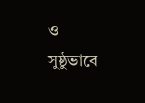ও সুষ্ঠুভাবে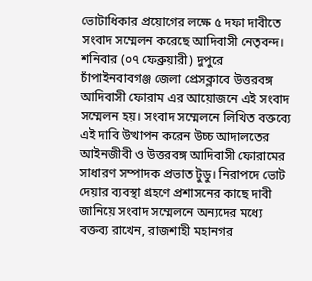ভোটাধিকার প্রয়োগের লক্ষে ৫ দফা দাবীতে সংবাদ সম্মেলন করেছে আদিবাসী নেতৃবন্দ। শনিবার (০৭ ফেব্রুয়ারী) দুপুরে চাঁপাইনবাবগঞ্জ জেলা প্রেসক্লাবে উত্তরবঙ্গ আদিবাসী ফোরাম এর আয়োজনে এই সংবাদ সম্মেলন হয়। সংবাদ সম্মেলনে লিখিত বক্তব্যে এই দাবি উত্থাপন করেন উচ্চ আদালতের আইনজীবী ও উত্তরবঙ্গ আদিবাসী ফোরামের সাধারণ সম্পাদক প্রভাত টুডু। নিরাপদে ভোট দেয়ার ব্যবস্থা গ্রহণে প্রশাসনের কাছে দাবী জানিয়ে সংবাদ সম্মেলনে অন্যদের মধ্যে বক্তব্য রাখেন, রাজশাহী মহানগর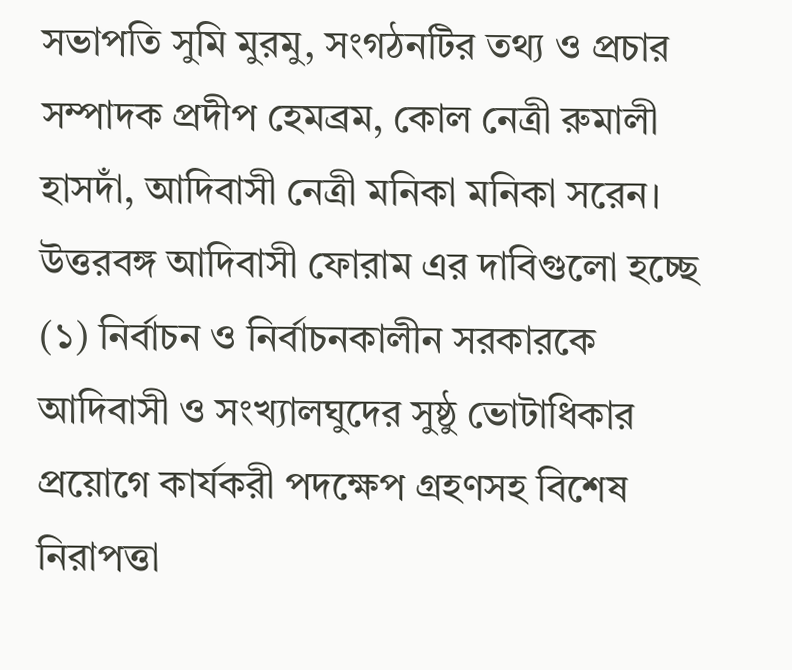সভাপতি সুমি মুরমু, সংগঠনটির তথ্য ও প্রচার সম্পাদক প্রদীপ হেমব্রম, কোল নেত্রী রুমালী হাসদাঁ, আদিবাসী নেত্রী মনিকা মনিকা সরেন। উত্তরবঙ্গ আদিবাসী ফোরাম এর দাবিগুলো হচ্ছে (১) নির্বাচন ও নির্বাচনকালীন সরকারকে আদিবাসী ও সংখ্যালঘুদের সুষ্ঠু ভোটাধিকার প্রয়োগে কার্যকরী পদক্ষেপ গ্রহণসহ বিশেষ নিরাপত্তা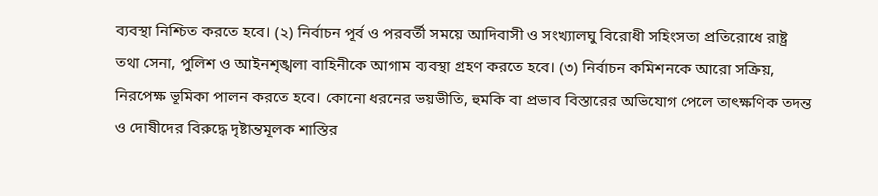ব্যবস্থা নিশ্চিত করতে হবে। (২) নির্বাচন পূর্ব ও পরবর্তী সময়ে আদিবাসী ও সংখ্যালঘু বিরোধী সহিংসতা প্রতিরোধে রাষ্ট্র তথা সেনা, পুলিশ ও আইনশৃঙ্খলা বাহিনীকে আগাম ব্যবস্থা গ্রহণ করতে হবে। (৩) নির্বাচন কমিশনকে আরো সক্রিয়, নিরপেক্ষ ভূমিকা পালন করতে হবে। কোনো ধরনের ভয়ভীতি, হুমকি বা প্রভাব বিস্তারের অভিযোগ পেলে তাৎক্ষণিক তদন্ত ও দোষীদের বিরুদ্ধে দৃষ্টান্তমূলক শাস্তির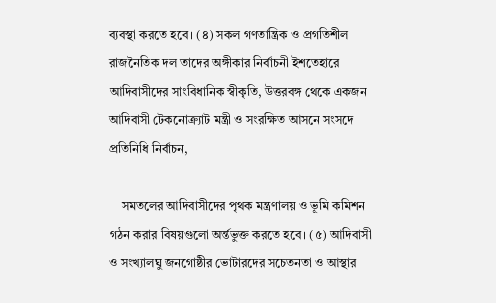ব্যবস্থা করতে হবে। (৪) সকল গণতান্ত্রিক ও প্রগতিশীল রাজনৈতিক দল তাদের অঙ্গীকার নির্বাচনী ইশতেহারে আদিবাসীদের সাংবিধানিক স্বীকৃতি, উত্তরবঙ্গ থেকে একজন আদিবাসী টেকনোক্র্যাট মন্ত্রী ও সংরক্ষিত আসনে সংসদে প্রতিনিধি নির্বাচন,

    সমতলের আদিবাসীদের পৃথক মন্ত্রণালয় ও ভূমি কমিশন গঠন করার বিষয়গুলো অর্ন্তভুক্ত করতে হবে। (৫) আদিবাসী ও সংখ্যালঘু জনগোষ্ঠীর ভোটারদের সচেতনতা ও আস্থার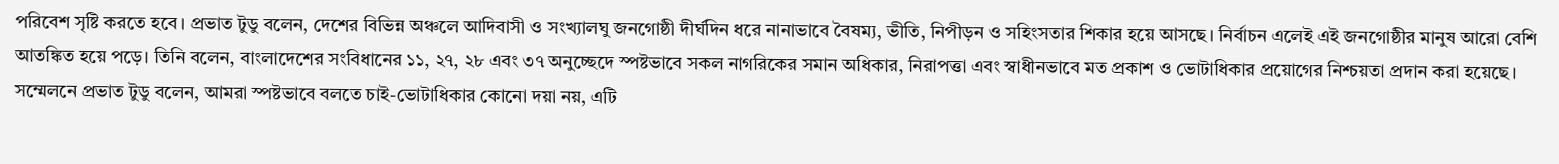পরিবেশ সৃষ্টি করতে হবে। প্রভাত টুডু বলেন, দেশের বিভিন্ন অঞ্চলে আদিবাসী ও সংখ্যালঘু জনগোষ্ঠী দীর্ঘদিন ধরে নানাভাবে বৈষম্য, ভীতি, নিপীড়ন ও সহিংসতার শিকার হয়ে আসছে। নির্বাচন এলেই এই জনগোষ্ঠীর মানুষ আরো বেশি আতঙ্কিত হয়ে পড়ে। তিনি বলেন, বাংলাদেশের সংবিধানের ১১, ২৭, ২৮ এবং ৩৭ অনুচ্ছেদে স্পষ্টভাবে সকল নাগরিকের সমান অধিকার, নিরাপত্তা এবং স্বাধীনভাবে মত প্রকাশ ও ভোটাধিকার প্রয়োগের নিশ্চয়তা প্রদান করা হয়েছে। সম্মেলনে প্রভাত টুডু বলেন, আমরা স্পষ্টভাবে বলতে চাই-ভোটাধিকার কোনো দয়া নয়, এটি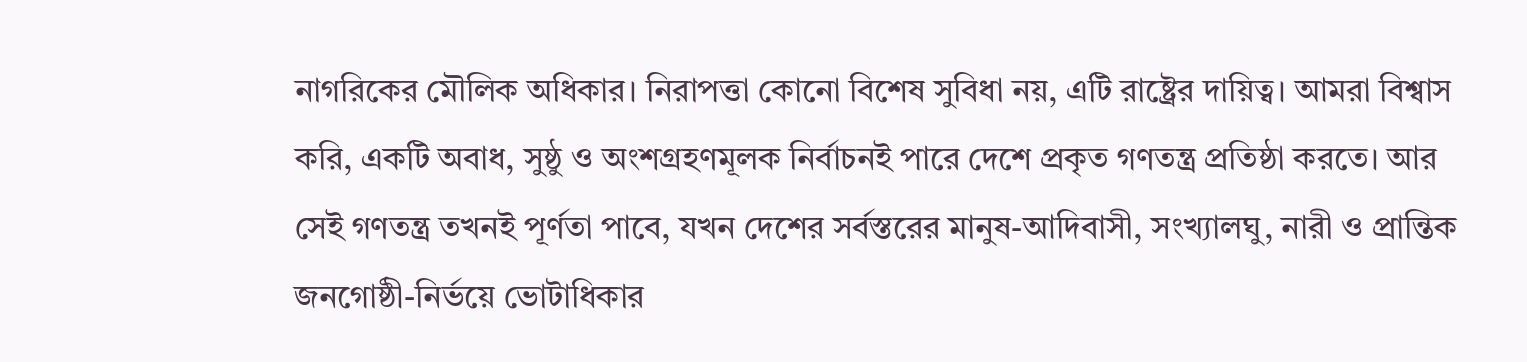নাগরিকের মৌলিক অধিকার। নিরাপত্তা কোনো বিশেষ সুবিধা নয়, এটি রাষ্ট্রের দায়িত্ব। আমরা বিশ্বাস করি, একটি অবাধ, সুষ্ঠু ও অংশগ্রহণমূলক নির্বাচনই পারে দেশে প্রকৃত গণতন্ত্র প্রতিষ্ঠা করতে। আর সেই গণতন্ত্র তখনই পূর্ণতা পাবে, যখন দেশের সর্বস্তরের মানুষ-আদিবাসী, সংখ্যালঘু, নারী ও প্রান্তিক জনগোষ্ঠী-নির্ভয়ে ভোটাধিকার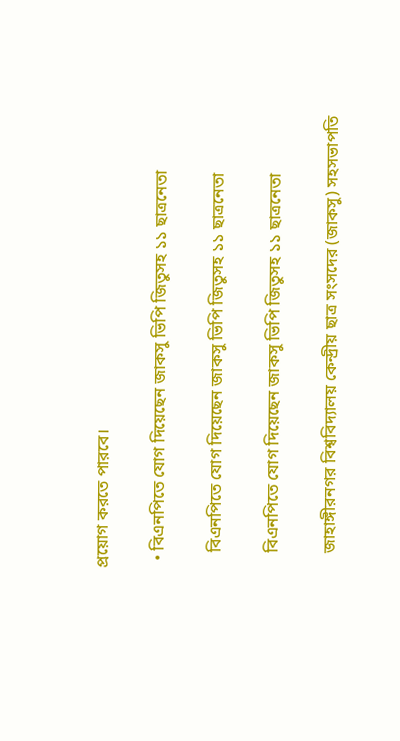প্রয়োগ করতে পারবে।

  • বিএনপিতে যোগ দিয়েছেন জাকসু ভিপি জিতুসহ ১১ ছাত্রনেতা

    বিএনপিতে যোগ দিয়েছেন জাকসু ভিপি জিতুসহ ১১ ছাত্রনেতা

    বিএনপিতে যোগ দিয়েছেন জাকসু ভিপি জিতুসহ ১১ ছাত্রনেতা

    জাহাঙ্গীরনগর বিশ্ববিদ্যালয় কেন্দ্রীয় ছাত্র সংসদের (জাকসু) সহসভাপতি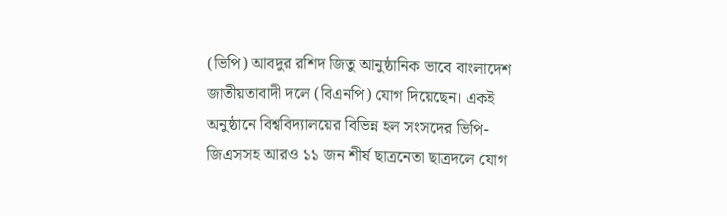(ভিপি) আবদুর রশিদ জিতু আনুষ্ঠানিক ভাবে বাংলাদেশ জাতীয়তাবাদী দলে (বিএনপি) যোগ দিয়েছেন। একই অনুষ্ঠানে বিশ্ববিদ্যালয়ের বিভিন্ন হল সংসদের ভিপি-জিএসসহ আরও ১১ জন শীর্ষ ছাত্রনেতা ছাত্রদলে যোগ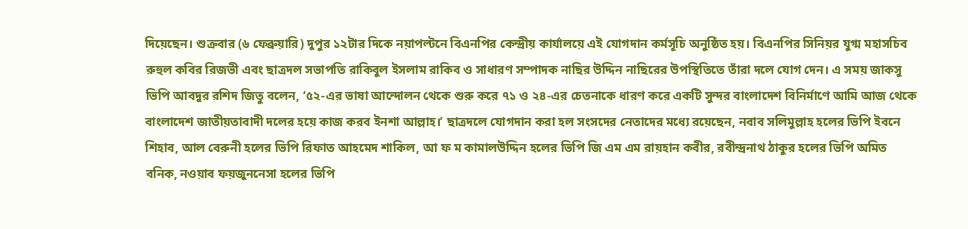দিয়েছেন। শুক্রবার (৬ ফেব্রুয়ারি) দুপুর ১২টার দিকে নয়াপল্টনে বিএনপির কেন্দ্রীয় কার্যালয়ে এই যোগদান কর্মসূচি অনুষ্ঠিত হয়। বিএনপির সিনিয়র যুগ্ম মহাসচিব রুহুল কবির রিজভী এবং ছাত্রদল সভাপতি রাকিবুল ইসলাম রাকিব ও সাধারণ সম্পাদক নাছির উদ্দিন নাছিরের উপস্থিতিতে তাঁরা দলে যোগ দেন। এ সময় জাকসু ভিপি আবদুর রশিদ জিতু বলেন, ‘৫২-এর ভাষা আন্দোলন থেকে শুরু করে ৭১ ও ২৪-এর চেতনাকে ধারণ করে একটি সুন্দর বাংলাদেশ বিনির্মাণে আমি আজ থেকে বাংলাদেশ জাতীয়তাবাদী দলের হয়ে কাজ করব ইনশা আল্লাহ।’ ছাত্রদলে যোগদান করা হল সংসদের নেতাদের মধ্যে রয়েছেন, নবাব সলিমুল্লাহ হলের ভিপি ইবনে শিহাব, আল বেরুনী হলের ভিপি রিফাত আহমেদ শাকিল, আ ফ ম কামালউদ্দিন হলের ভিপি জি এম এম রায়হান কবীর, রবীন্দ্রনাথ ঠাকুর হলের ভিপি অমিত বনিক, নওয়াব ফয়জুননেসা হলের ভিপি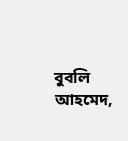বুবলি আহমেদ,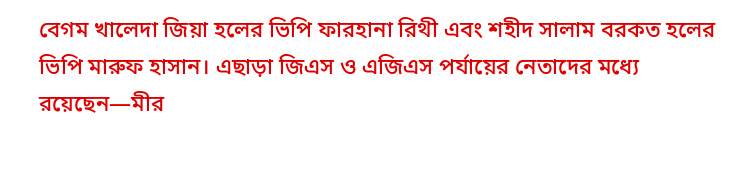বেগম খালেদা জিয়া হলের ভিপি ফারহানা রিথী এবং শহীদ সালাম বরকত হলের ভিপি মারুফ হাসান। এছাড়া জিএস ও এজিএস পর্যায়ের নেতাদের মধ্যে রয়েছেন—মীর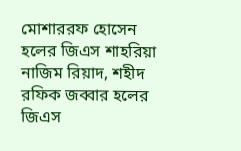মোশাররফ হোসেন হলের জিএস শাহরিয়া নাজিম রিয়াদ, শহীদ রফিক জব্বার হলের জিএস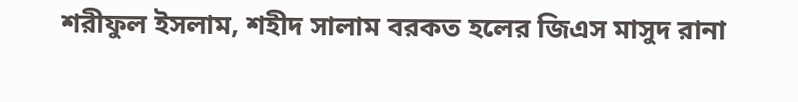শরীফুল ইসলাম, শহীদ সালাম বরকত হলের জিএস মাসুদ রানা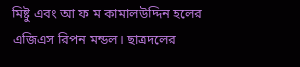মিষ্টু এবং আ ফ ম কামালউদ্দিন হলের এজিএস রিপন মন্ডল। ছাত্রদলের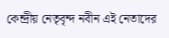কেন্দ্রীয় নেতৃবৃন্দ নবীন এই নেতাদের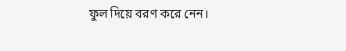ফুল দিয়ে বরণ করে নেন।